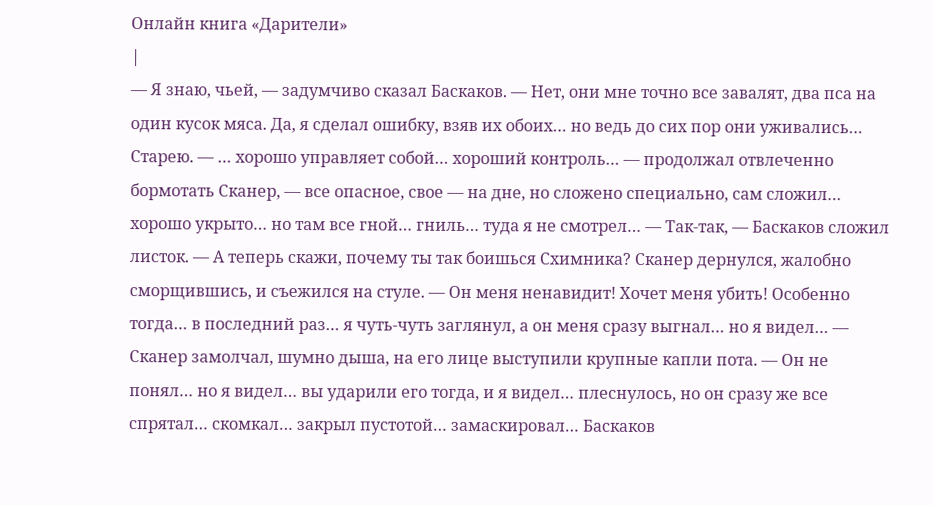Онлайн книга «Дарители»
|
— Я знаю, чьей, — задумчиво сказал Баскаков. — Нет, они мне точно все завалят, два пса на один кусок мяса. Да, я сделал ошибку, взяв их обоих… но ведь до сих пор они уживались… Старею. — … хорошо управляет собой… хороший контроль… — продолжал отвлеченно бормотать Сканер, — все опасное, свое — на дне, но сложено специально, сам сложил… хорошо укрыто… но там все гной… гниль… туда я не смотрел… — Так-так, — Баскаков сложил листок. — А теперь скажи, почему ты так боишься Схимника? Сканер дернулся, жалобно сморщившись, и съежился на стуле. — Он меня ненавидит! Хочет меня убить! Особенно тогда… в последний раз… я чуть-чуть заглянул, а он меня сразу выгнал… но я видел… — Сканер замолчал, шумно дыша, на его лице выступили крупные капли пота. — Он не понял… но я видел… вы ударили его тогда, и я видел… плеснулось, но он сразу же все спрятал… скомкал… закрыл пустотой… замаскировал… Баскаков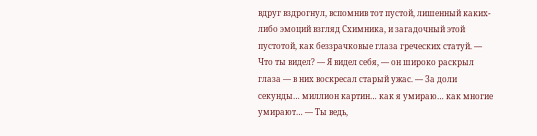вдруг вздрогнул, вспомнив тот пустой, лишенный каких-либо эмоций взгляд Схимника, и загадочный этой пустотой, как беззрачковые глаза греческих статуй. — Что ты видел? — Я видел себя, — он широко раскрыл глаза — в них воскресал старый ужас. — За доли секунды… миллион картин… как я умираю… как многие умирают… — Ты ведь,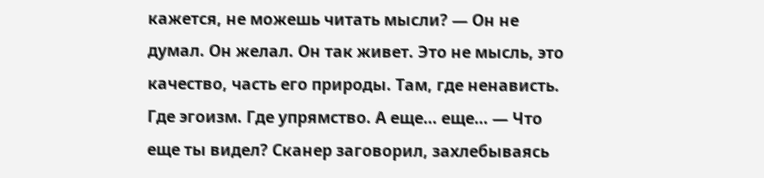кажется, не можешь читать мысли? — Он не думал. Он желал. Он так живет. Это не мысль, это качество, часть его природы. Там, где ненависть. Где эгоизм. Где упрямство. А еще… еще… — Что еще ты видел? Сканер заговорил, захлебываясь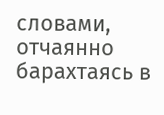словами, отчаянно барахтаясь в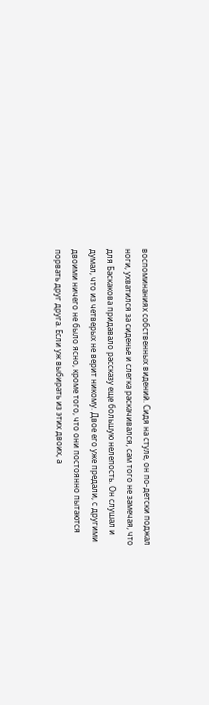воспоминаниях собственных видений. Сидя на стуле, он по-детски поджал ноги, ухватился за сиденье и слегка раскачивался, сам того не замечая, что для Баскакова придавало рассказу еще большую нелепость. Он слушал и думал, что из четверых не верит никому. Двое его уже предали, с другими двоими ничего не было ясно, кроме того, что они постоянно пытаются порвать друг друга. Если уж выбирать из этих двоих, а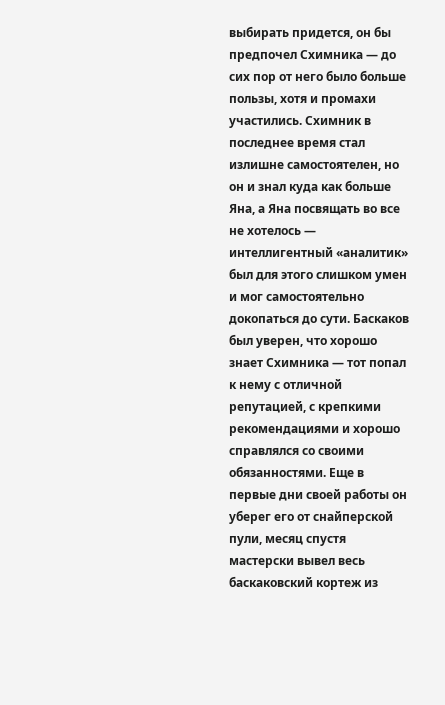выбирать придется, он бы предпочел Схимника — до сих пор от него было больше пользы, хотя и промахи участились. Схимник в последнее время стал излишне самостоятелен, но он и знал куда как больше Яна, а Яна посвящать во все не хотелось — интеллигентный «аналитик» был для этого слишком умен и мог самостоятельно докопаться до сути. Баскаков был уверен, что хорошо знает Схимника — тот попал к нему с отличной репутацией, с крепкими рекомендациями и хорошо справлялся со своими обязанностями. Еще в первые дни своей работы он уберег его от снайперской пули, месяц спустя мастерски вывел весь баскаковский кортеж из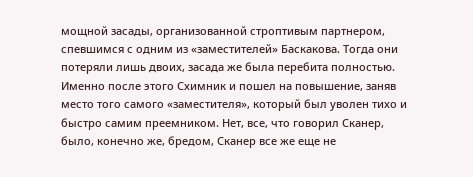мощной засады, организованной строптивым партнером, спевшимся с одним из «заместителей» Баскакова. Тогда они потеряли лишь двоих, засада же была перебита полностью. Именно после этого Схимник и пошел на повышение, заняв место того самого «заместителя», который был уволен тихо и быстро самим преемником. Нет, все, что говорил Сканер, было, конечно же, бредом, Сканер все же еще не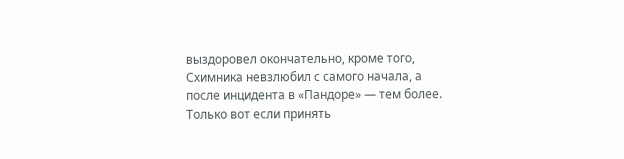выздоровел окончательно, кроме того, Схимника невзлюбил с самого начала, а после инцидента в «Пандоре» — тем более. Только вот если принять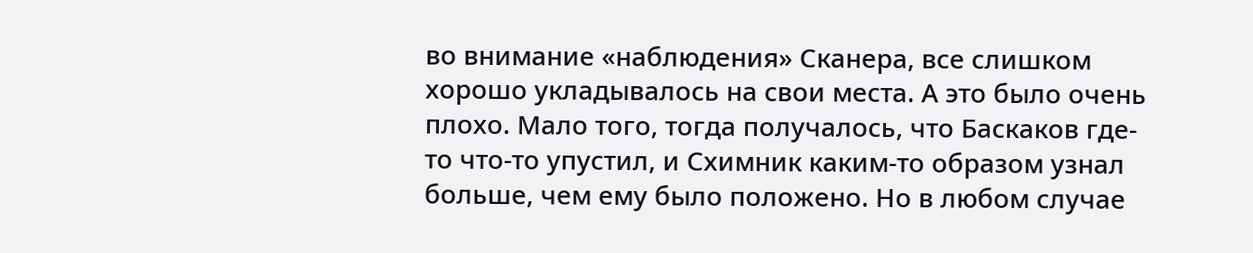во внимание «наблюдения» Сканера, все слишком хорошо укладывалось на свои места. А это было очень плохо. Мало того, тогда получалось, что Баскаков где-то что-то упустил, и Схимник каким-то образом узнал больше, чем ему было положено. Но в любом случае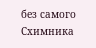без самого Схимника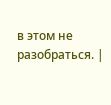в этом не разобраться. |